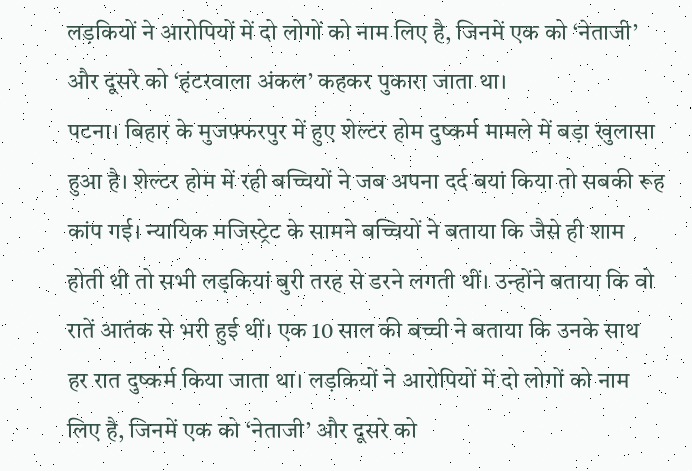लड़कियों ने आरोपियों में दो लोगों को नाम लिए है, जिनमें एक को ‘नेताजी’ और दूसरे को ‘हंटरवाला अंकल’ कहकर पुकारा जाता था।
पटना। बिहार के मुजफ्फरपुर में हुए शेल्टर होम दुष्कर्म मामले में बड़ा खुलासा हुआ है। शेल्टर होम में रही बच्चियों ने जब अपना दर्द बयां किया तो सबकी रूह कांप गई। न्यायिक मजिस्ट्रेट के सामने बच्चियों ने बताया कि जैसे ही शाम होती थी तो सभी लड़कियां बुरी तरह से डरने लगती थीं। उन्होंने बताया कि वो रातें आतंक से भरी हुई थीं। एक 10 साल की बच्ची ने बताया कि उनके साथ हर रात दुष्कर्म किया जाता था। लड़कियों ने आरोपियों में दो लोगों को नाम लिए है, जिनमें एक को ‘नेताजी’ और दूसरे को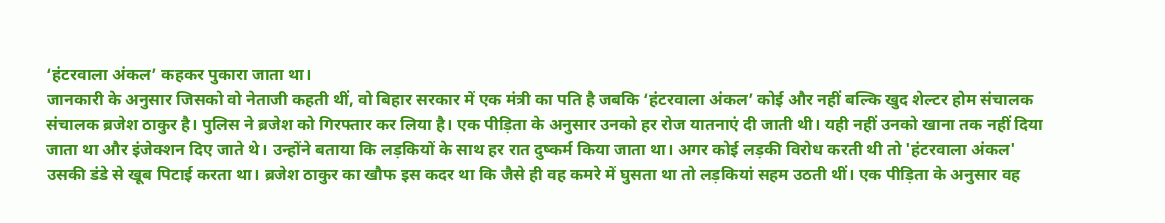‘हंटरवाला अंकल’ कहकर पुकारा जाता था।
जानकारी के अनुसार जिसको वो नेताजी कहती थीं, वो बिहार सरकार में एक मंत्री का पति है जबकि ‘हंटरवाला अंकल’ कोई और नहीं बल्कि खुद शेल्टर होम संचालक संचालक ब्रजेश ठाकुर है। पुलिस ने ब्रजेश को गिरफ्तार कर लिया है। एक पीड़िता के अनुसार उनको हर रोज यातनाएं दी जाती थी। यही नहीं उनको खाना तक नहीं दिया जाता था और इंजेक्शन दिए जाते थे। उन्होंने बताया कि लड़कियों के साथ हर रात दुष्कर्म किया जाता था। अगर कोई लड़की विरोध करती थी तो 'हंटरवाला अंकल' उसकी डंडे से खूब पिटाई करता था। ब्रजेश ठाकुर का खौफ इस कदर था कि जैसे ही वह कमरे में घुसता था तो लड़कियां सहम उठती थीं। एक पीड़िता के अनुसार वह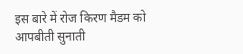इस बारे में रोज किरण मैडम को आपबीती सुनाती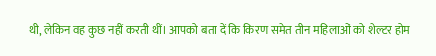थी, लेकिन वह कुछ नहीं करती थीं। आपको बता दें कि किरण समेत तीन महिलाओं को शेल्टर होम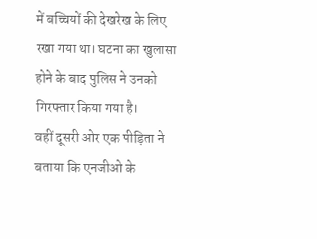में बच्चियों की देखरेख के लिए रखा गया था। घटना का खुलासा होने के बाद पुलिस ने उनको गिरफ्तार किया गया है।
वहीं दूसरी ओर एक पीड़िता ने बताया कि एनजीओ के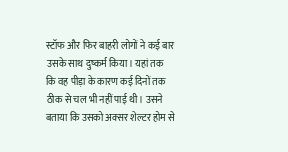स्टॉफ और फिर बाहरी लोगों ने कई बार उसके साथ दुष्कर्म किया। यहां तक कि वह पीड़ा के कारण कई दिनों तक ठीक से चल भी नहीं पाई थी। उसने बताया कि उसको अक्सर शेल्टर होम से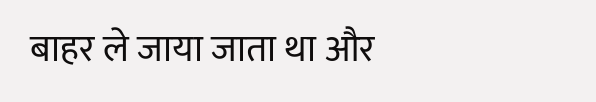बाहर ले जाया जाता था और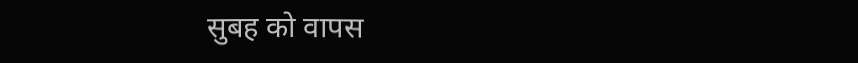सुबह को वापस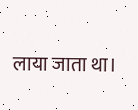लाया जाता था।